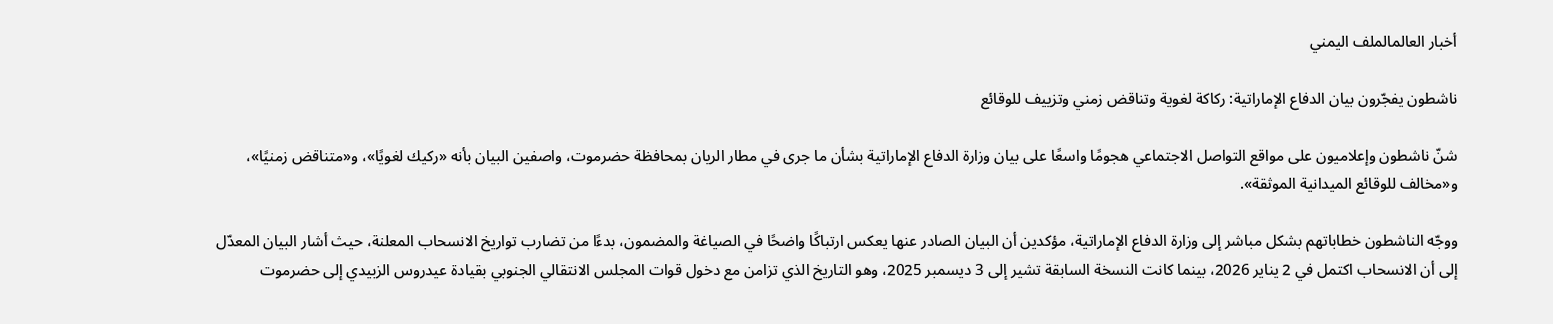أخبار العالمالملف اليمني

ناشطون يفجّرون بيان الدفاع الإماراتية: ركاكة لغوية وتناقض زمني وتزييف للوقائع

شنّ ناشطون وإعلاميون على مواقع التواصل الاجتماعي هجومًا واسعًا على بيان وزارة الدفاع الإماراتية بشأن ما جرى في مطار الريان بمحافظة حضرموت، واصفين البيان بأنه «ركيك لغويًا»، و«متناقض زمنيًا»، و«مخالف للوقائع الميدانية الموثقة».

ووجّه الناشطون خطاباتهم بشكل مباشر إلى وزارة الدفاع الإماراتية، مؤكدين أن البيان الصادر عنها يعكس ارتباكًا واضحًا في الصياغة والمضمون، بدءًا من تضارب تواريخ الانسحاب المعلنة، حيث أشار البيان المعدّل إلى أن الانسحاب اكتمل في 2 يناير 2026، بينما كانت النسخة السابقة تشير إلى 3 ديسمبر 2025، وهو التاريخ الذي تزامن مع دخول قوات المجلس الانتقالي الجنوبي بقيادة عيدروس الزبيدي إلى حضرموت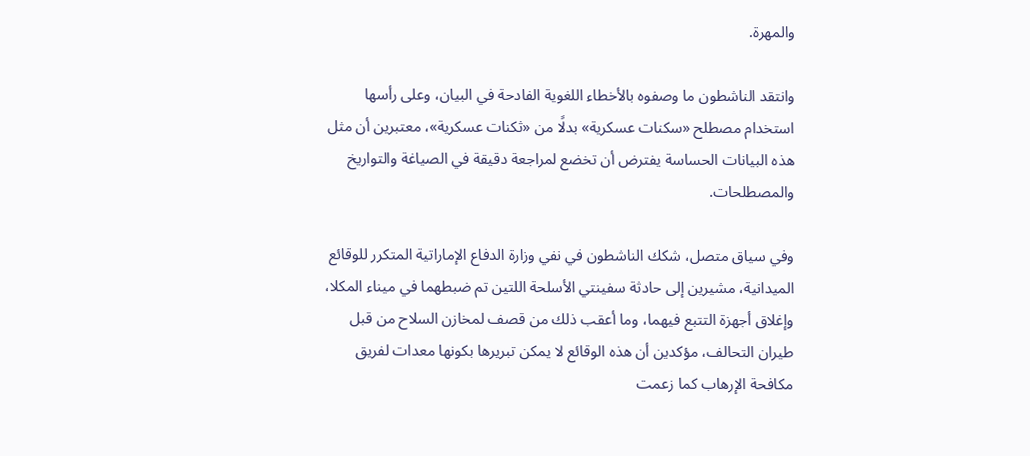والمهرة.

وانتقد الناشطون ما وصفوه بالأخطاء اللغوية الفادحة في البيان، وعلى رأسها استخدام مصطلح «سكنات عسكرية» بدلًا من «ثكنات عسكرية»، معتبرين أن مثل هذه البيانات الحساسة يفترض أن تخضع لمراجعة دقيقة في الصياغة والتواريخ والمصطلحات.

وفي سياق متصل، شكك الناشطون في نفي وزارة الدفاع الإماراتية المتكرر للوقائع الميدانية، مشيرين إلى حادثة سفينتي الأسلحة اللتين تم ضبطهما في ميناء المكلا، وإغلاق أجهزة التتبع فيهما، وما أعقب ذلك من قصف لمخازن السلاح من قبل طيران التحالف، مؤكدين أن هذه الوقائع لا يمكن تبريرها بكونها معدات لفريق مكافحة الإرهاب كما زعمت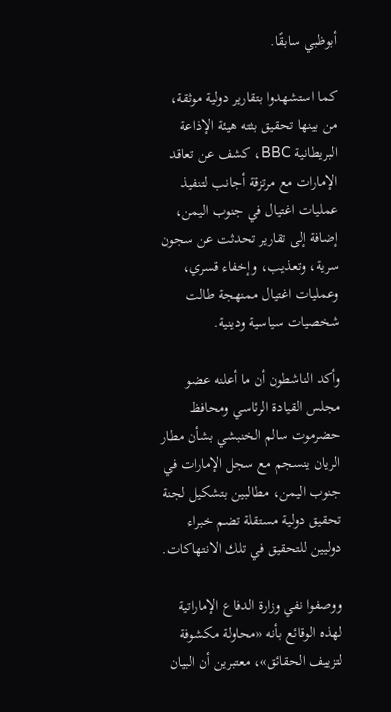أبوظبي سابقًا.

كما استشهدوا بتقارير دولية موثقة، من بينها تحقيق بثته هيئة الإذاعة البريطانية BBC، كشف عن تعاقد الإمارات مع مرتزقة أجانب لتنفيذ عمليات اغتيال في جنوب اليمن، إضافة إلى تقارير تحدثت عن سجون سرية، وتعذيب، وإخفاء قسري، وعمليات اغتيال ممنهجة طالت شخصيات سياسية ودينية.

وأكد الناشطون أن ما أعلنه عضو مجلس القيادة الرئاسي ومحافظ حضرموت سالم الخنبشي بشأن مطار الريان ينسجم مع سجل الإمارات في جنوب اليمن، مطالبين بتشكيل لجنة تحقيق دولية مستقلة تضم خبراء دوليين للتحقيق في تلك الانتهاكات.

ووصفوا نفي وزارة الدفاع الإماراتية لهذه الوقائع بأنه «محاولة مكشوفة لتزييف الحقائق»، معتبرين أن البيان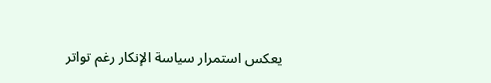يعكس استمرار سياسة الإنكار رغم تواتر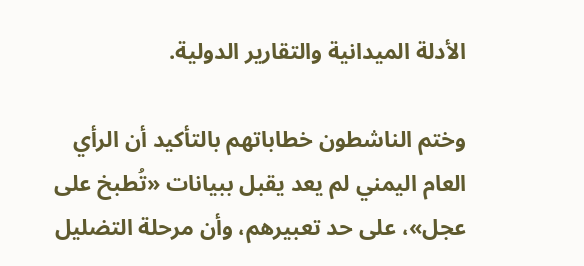الأدلة الميدانية والتقارير الدولية.

وختم الناشطون خطاباتهم بالتأكيد أن الرأي العام اليمني لم يعد يقبل ببيانات «تُطبخ على عجل»، على حد تعبيرهم، وأن مرحلة التضليل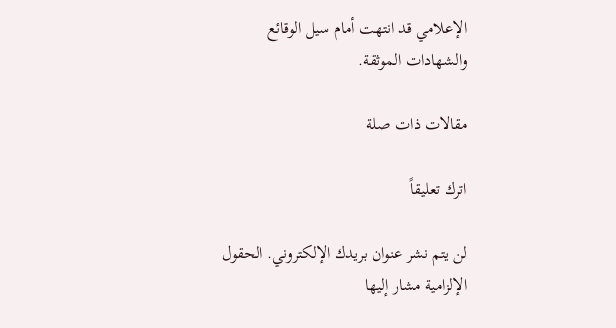الإعلامي قد انتهت أمام سيل الوقائع والشهادات الموثقة.

مقالات ذات صلة

اترك تعليقاً

لن يتم نشر عنوان بريدك الإلكتروني. الحقول الإلزامية مشار إليها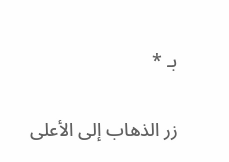بـ *

زر الذهاب إلى الأعلى